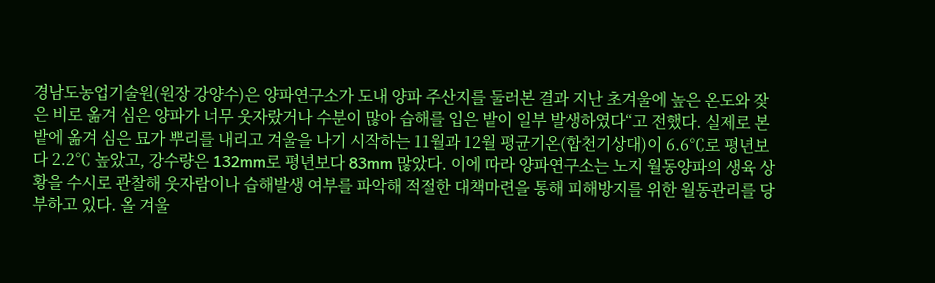경남도농업기술원(원장 강양수)은 양파연구소가 도내 양파 주산지를 둘러본 결과 지난 초겨울에 높은 온도와 잦은 비로 옮겨 심은 양파가 너무 웃자랐거나 수분이 많아 습해를 입은 밭이 일부 발생하였다“고 전했다. 실제로 본밭에 옮겨 심은 묘가 뿌리를 내리고 겨울을 나기 시작하는 11월과 12월 평균기온(합천기상대)이 6.6℃로 평년보다 2.2℃ 높았고, 강수량은 132mm로 평년보다 83mm 많았다. 이에 따라 양파연구소는 노지 월동양파의 생육 상황을 수시로 관찰해 웃자람이나 습해발생 여부를 파악해 적절한 대책마련을 통해 피해방지를 위한 월동관리를 당부하고 있다. 올 겨울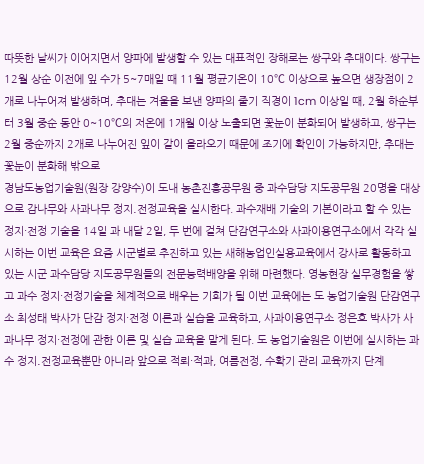따뜻한 날씨가 이어지면서 양파에 발생할 수 있는 대표적인 장해로는 쌍구와 추대이다. 쌍구는 12월 상순 이전에 잎 수가 5~7매일 때 11월 평균기온이 10℃ 이상으로 높으면 생장점이 2개로 나누어져 발생하며, 추대는 겨울을 보낸 양파의 줄기 직경이 1cm 이상일 때, 2월 하순부터 3월 중순 동안 0~10℃의 저온에 1개월 이상 노출되면 꽃눈이 분화되어 발생하고, 쌍구는 2월 중순까지 2개로 나누어진 잎이 같이 올라오기 때문에 조기에 확인이 가능하지만, 추대는 꽃눈이 분화해 밖으로
경남도농업기술원(원장 강양수)이 도내 농촌진흥공무원 중 과수담당 지도공무원 20명을 대상으로 감나무와 사과나무 정지․전정교육을 실시한다. 과수재배 기술의 기본이라고 할 수 있는 정지·전정 기술을 14일 과 내달 2일, 두 번에 걸쳐 단감연구소와 사과이용연구소에서 각각 실시하는 이번 교육은 요즘 시군별로 추진하고 있는 새해농업인실용교육에서 강사로 활동하고 있는 시군 과수담당 지도공무원들의 전문능력배양을 위해 마련했다. 영농현장 실무경험을 쌓고 과수 정지·전정기술을 체계적으로 배우는 기회가 될 이번 교육에는 도 농업기술원 단감연구소 최성태 박사가 단감 정지·전정 이론과 실습을 교육하고, 사과이용연구소 정은호 박사가 사과나무 정지·전정에 관한 이론 및 실습 교육을 맡게 된다. 도 농업기술원은 이번에 실시하는 과수 정지․전정교육뿐만 아니라 앞으로 적뢰·적과, 여름전정, 수확기 관리 교육까지 단계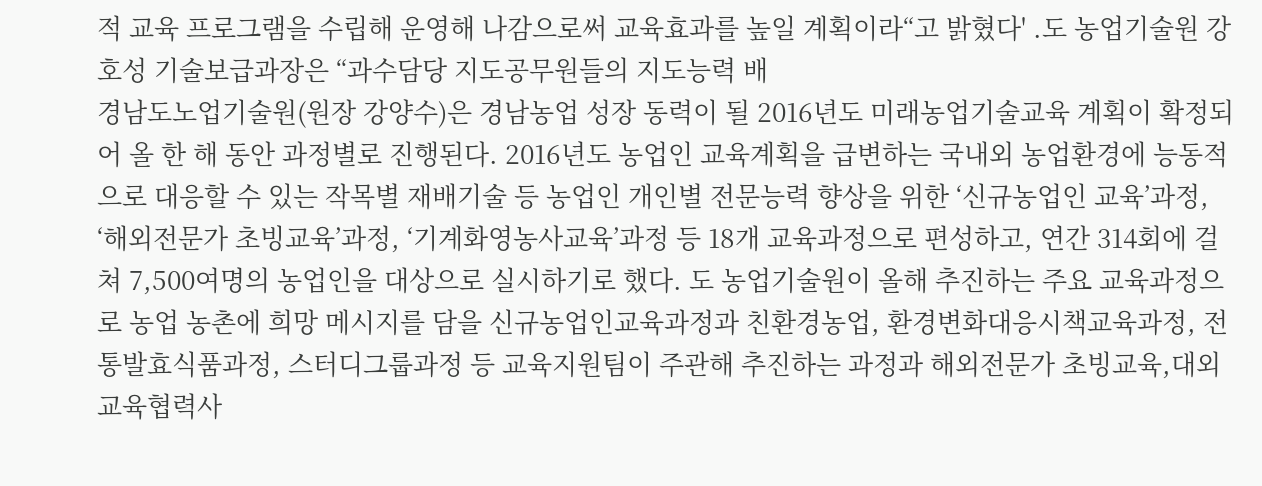적 교육 프로그램을 수립해 운영해 나감으로써 교육효과를 높일 계획이라“고 밝혔다' .도 농업기술원 강호성 기술보급과장은 “과수담당 지도공무원들의 지도능력 배
경남도노업기술원(원장 강양수)은 경남농업 성장 동력이 될 2016년도 미래농업기술교육 계획이 확정되어 올 한 해 동안 과정별로 진행된다. 2016년도 농업인 교육계획을 급변하는 국내외 농업환경에 능동적으로 대응할 수 있는 작목별 재배기술 등 농업인 개인별 전문능력 향상을 위한 ‘신규농업인 교육’과정, ‘해외전문가 초빙교육’과정, ‘기계화영농사교육’과정 등 18개 교육과정으로 편성하고, 연간 314회에 걸쳐 7,500여명의 농업인을 대상으로 실시하기로 했다. 도 농업기술원이 올해 추진하는 주요 교육과정으로 농업 농촌에 희망 메시지를 담을 신규농업인교육과정과 친환경농업, 환경변화대응시책교육과정, 전통발효식품과정, 스터디그룹과정 등 교육지원팀이 주관해 추진하는 과정과 해외전문가 초빙교육,대외교육협력사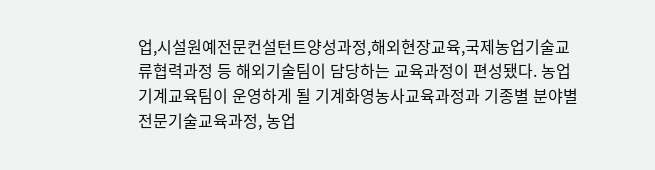업,시설원예전문컨설턴트양성과정,해외현장교육,국제농업기술교류협력과정 등 해외기술팀이 담당하는 교육과정이 편성됐다. 농업기계교육팀이 운영하게 될 기계화영농사교육과정과 기종별 분야별 전문기술교육과정, 농업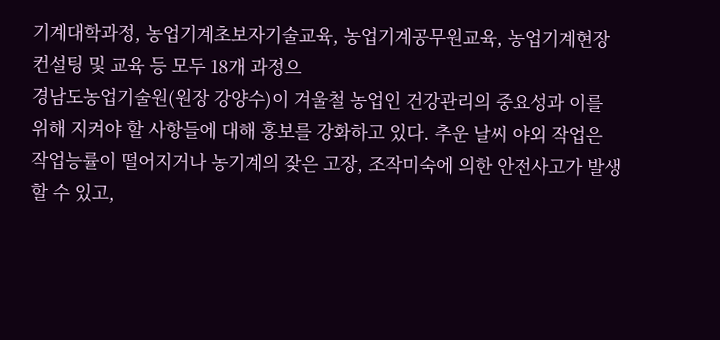기계대학과정, 농업기계초보자기술교육, 농업기계공무원교육, 농업기계현장컨설팅 및 교육 등 모두 18개 과정으
경남도농업기술원(원장 강양수)이 겨울철 농업인 건강관리의 중요성과 이를 위해 지켜야 할 사항들에 대해 홍보를 강화하고 있다. 추운 날씨 야외 작업은 작업능률이 떨어지거나 농기계의 잦은 고장, 조작미숙에 의한 안전사고가 발생할 수 있고,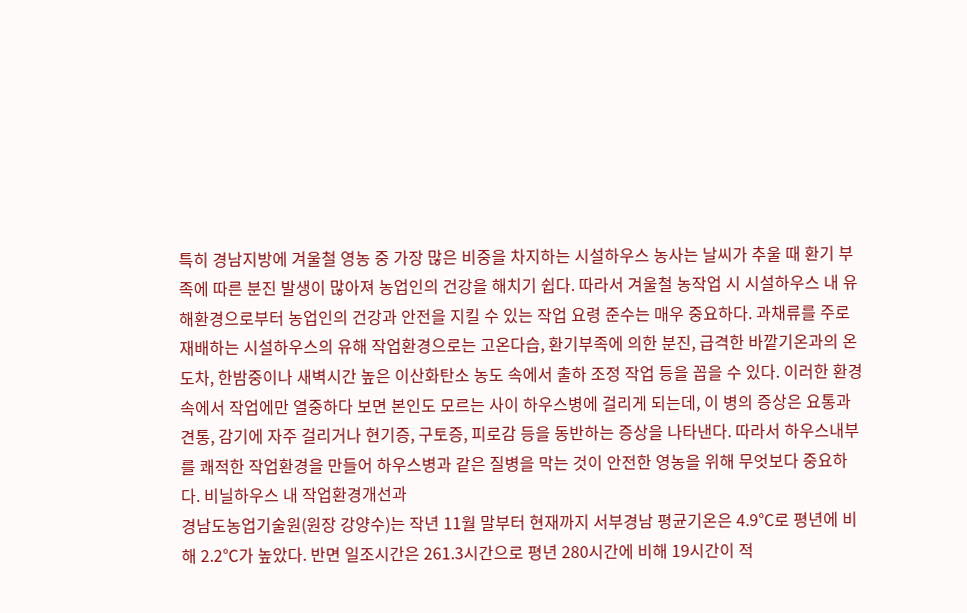특히 경남지방에 겨울철 영농 중 가장 많은 비중을 차지하는 시설하우스 농사는 날씨가 추울 때 환기 부족에 따른 분진 발생이 많아져 농업인의 건강을 해치기 쉽다. 따라서 겨울철 농작업 시 시설하우스 내 유해환경으로부터 농업인의 건강과 안전을 지킬 수 있는 작업 요령 준수는 매우 중요하다. 과채류를 주로 재배하는 시설하우스의 유해 작업환경으로는 고온다습, 환기부족에 의한 분진, 급격한 바깥기온과의 온도차, 한밤중이나 새벽시간 높은 이산화탄소 농도 속에서 출하 조정 작업 등을 꼽을 수 있다. 이러한 환경 속에서 작업에만 열중하다 보면 본인도 모르는 사이 하우스병에 걸리게 되는데, 이 병의 증상은 요통과 견통, 감기에 자주 걸리거나 현기증, 구토증, 피로감 등을 동반하는 증상을 나타낸다. 따라서 하우스내부를 쾌적한 작업환경을 만들어 하우스병과 같은 질병을 막는 것이 안전한 영농을 위해 무엇보다 중요하다. 비닐하우스 내 작업환경개선과
경남도농업기술원(원장 강양수)는 작년 11월 말부터 현재까지 서부경남 평균기온은 4.9℃로 평년에 비해 2.2℃가 높았다. 반면 일조시간은 261.3시간으로 평년 280시간에 비해 19시간이 적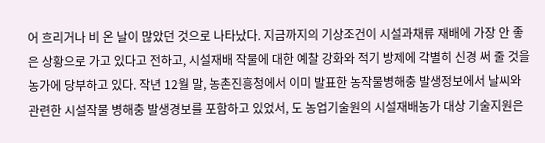어 흐리거나 비 온 날이 많았던 것으로 나타났다. 지금까지의 기상조건이 시설과채류 재배에 가장 안 좋은 상황으로 가고 있다고 전하고, 시설재배 작물에 대한 예찰 강화와 적기 방제에 각별히 신경 써 줄 것을 농가에 당부하고 있다. 작년 12월 말, 농촌진흥청에서 이미 발표한 농작물병해충 발생정보에서 날씨와 관련한 시설작물 병해충 발생경보를 포함하고 있었서, 도 농업기술원의 시설재배농가 대상 기술지원은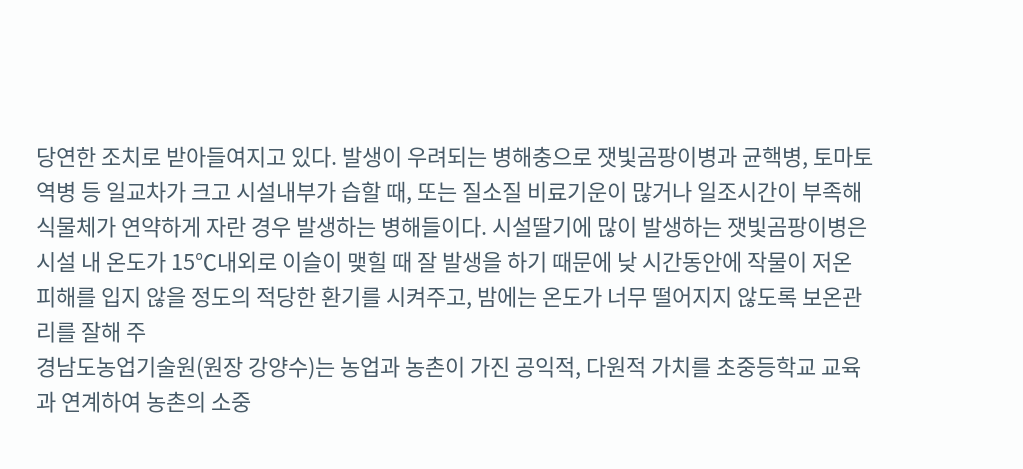당연한 조치로 받아들여지고 있다. 발생이 우려되는 병해충으로 잿빛곰팡이병과 균핵병, 토마토역병 등 일교차가 크고 시설내부가 습할 때, 또는 질소질 비료기운이 많거나 일조시간이 부족해 식물체가 연약하게 자란 경우 발생하는 병해들이다. 시설딸기에 많이 발생하는 잿빛곰팡이병은 시설 내 온도가 15℃내외로 이슬이 맺힐 때 잘 발생을 하기 때문에 낮 시간동안에 작물이 저온 피해를 입지 않을 정도의 적당한 환기를 시켜주고, 밤에는 온도가 너무 떨어지지 않도록 보온관리를 잘해 주
경남도농업기술원(원장 강양수)는 농업과 농촌이 가진 공익적, 다원적 가치를 초중등학교 교육과 연계하여 농촌의 소중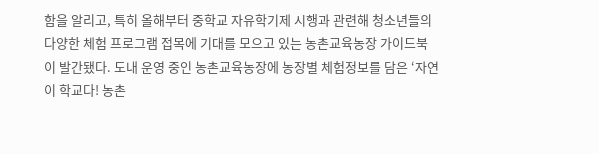함을 알리고, 특히 올해부터 중학교 자유학기제 시행과 관련해 청소년들의 다양한 체험 프로그램 접목에 기대를 모으고 있는 농촌교육농장 가이드북이 발간됐다. 도내 운영 중인 농촌교육농장에 농장별 체험정보를 담은 ‘자연이 학교다! 농촌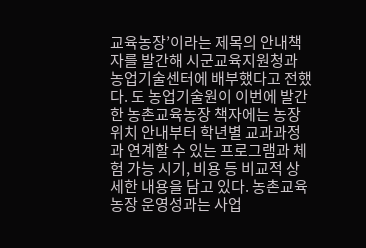교육농장’이라는 제목의 안내책자를 발간해 시군교육지원청과 농업기술센터에 배부했다고 전했다. 도 농업기술원이 이번에 발간한 농촌교육농장 책자에는 농장 위치 안내부터 학년별 교과과정과 연계할 수 있는 프로그램과 체험 가능 시기, 비용 등 비교적 상세한 내용을 담고 있다. 농촌교육농장 운영성과는 사업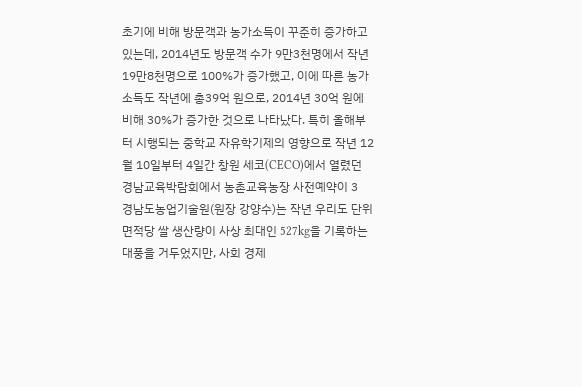초기에 비해 방문객과 농가소득이 꾸준히 증가하고 있는데, 2014년도 방문객 수가 9만3천명에서 작년 19만8천명으로 100%가 증가했고, 이에 따른 농가소득도 작년에 총39억 원으로, 2014년 30억 원에 비해 30%가 증가한 것으로 나타났다. 특히 올해부터 시행되는 중학교 자유학기제의 영향으로 작년 12월 10일부터 4일간 창원 세코(CECO)에서 열렸던 경남교육박람회에서 농촌교육농장 사전예약이 3
경남도농업기술원(원장 강양수)는 작년 우리도 단위면적당 쌀 생산량이 사상 최대인 527kg을 기록하는 대풍을 거두었지만, 사회 경제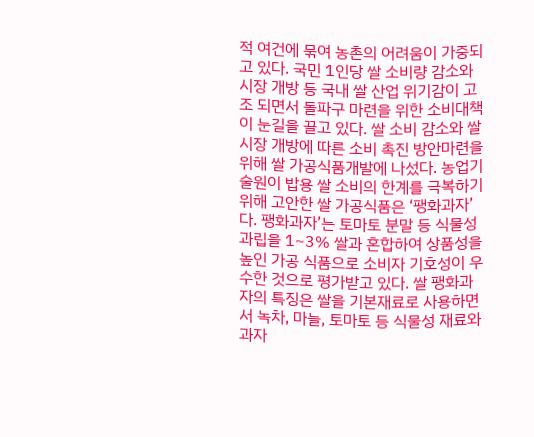적 여건에 묶여 농촌의 어려움이 가중되고 있다. 국민 1인당 쌀 소비량 감소와 시장 개방 등 국내 쌀 산업 위기감이 고조 되면서 돌파구 마련을 위한 소비대책이 눈길을 끌고 있다. 쌀 소비 감소와 쌀 시장 개방에 따른 소비 촉진 방안마련을 위해 쌀 가공식품개발에 나섰다. 농업기술원이 밥용 쌀 소비의 한계를 극복하기 위해 고안한 쌀 가공식품은 ‘팽화과자’다. 팽화과자’는 토마토 분말 등 식물성 과립을 1~3% 쌀과 혼합하여 상품성을 높인 가공 식품으로 소비자 기호성이 우수한 것으로 평가받고 있다. 쌀 팽화과자의 특징은 쌀을 기본재료로 사용하면서 녹차, 마늘, 토마토 등 식물성 재료와 과자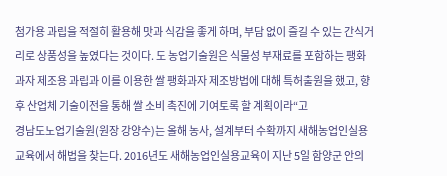첨가용 과립을 적절히 활용해 맛과 식감을 좋게 하며, 부담 없이 즐길 수 있는 간식거리로 상품성을 높였다는 것이다. 도 농업기술원은 식물성 부재료를 포함하는 팽화과자 제조용 과립과 이를 이용한 쌀 팽화과자 제조방법에 대해 특허출원을 했고, 향후 산업체 기술이전을 통해 쌀 소비 촉진에 기여토록 할 계획이라“고
경남도노업기술원(원장 강양수)는 올해 농사, 설계부터 수확까지 새해농업인실용교육에서 해법을 찾는다. 2016년도 새해농업인실용교육이 지난 5일 함양군 안의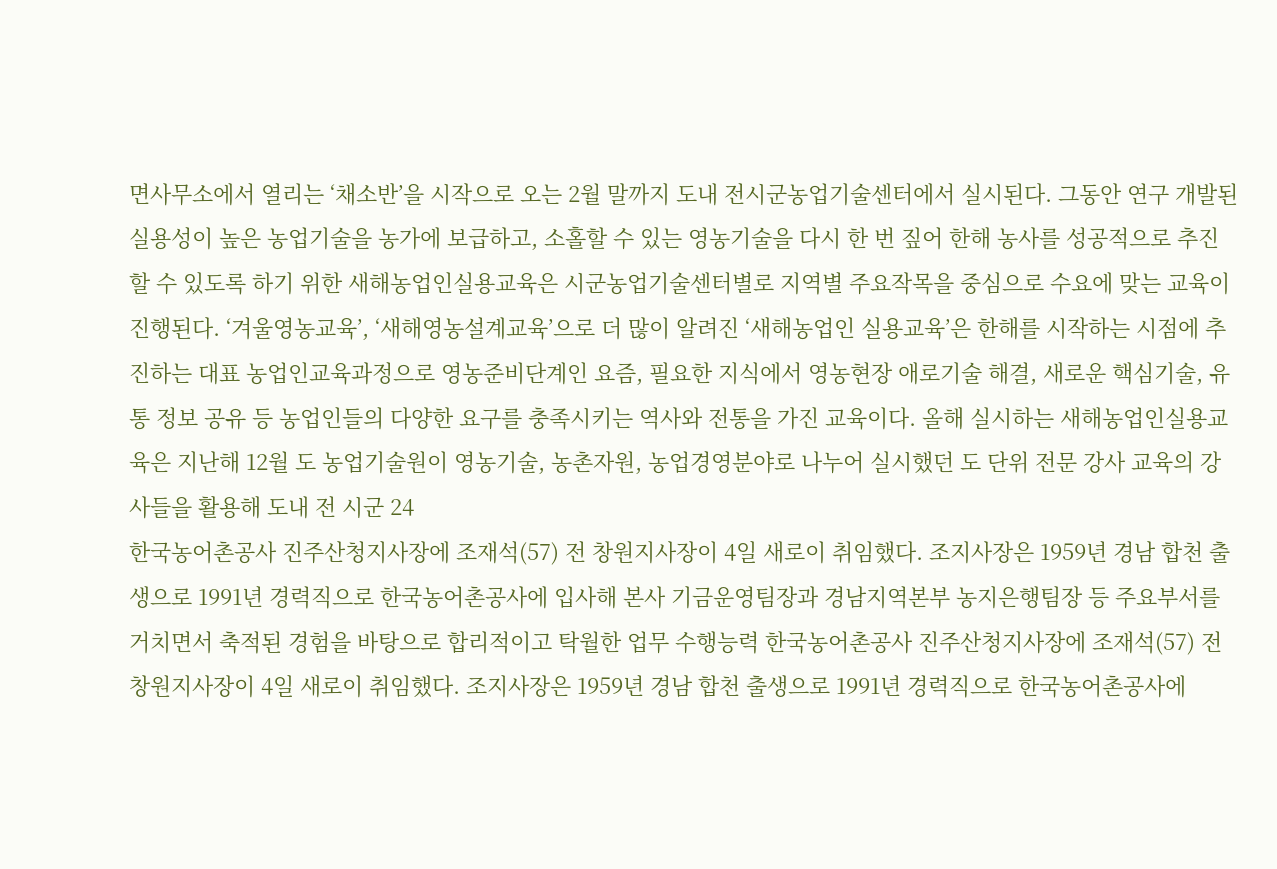면사무소에서 열리는 ‘채소반’을 시작으로 오는 2월 말까지 도내 전시군농업기술센터에서 실시된다. 그동안 연구 개발된 실용성이 높은 농업기술을 농가에 보급하고, 소홀할 수 있는 영농기술을 다시 한 번 짚어 한해 농사를 성공적으로 추진할 수 있도록 하기 위한 새해농업인실용교육은 시군농업기술센터별로 지역별 주요작목을 중심으로 수요에 맞는 교육이 진행된다. ‘겨울영농교육’, ‘새해영농설계교육’으로 더 많이 알려진 ‘새해농업인 실용교육’은 한해를 시작하는 시점에 추진하는 대표 농업인교육과정으로 영농준비단계인 요즘, 필요한 지식에서 영농현장 애로기술 해결, 새로운 핵심기술, 유통 정보 공유 등 농업인들의 다양한 요구를 충족시키는 역사와 전통을 가진 교육이다. 올해 실시하는 새해농업인실용교육은 지난해 12월 도 농업기술원이 영농기술, 농촌자원, 농업경영분야로 나누어 실시했던 도 단위 전문 강사 교육의 강사들을 활용해 도내 전 시군 24
한국농어촌공사 진주산청지사장에 조재석(57) 전 창원지사장이 4일 새로이 취임했다. 조지사장은 1959년 경남 합천 출생으로 1991년 경력직으로 한국농어촌공사에 입사해 본사 기금운영팀장과 경남지역본부 농지은행팀장 등 주요부서를 거치면서 축적된 경험을 바탕으로 합리적이고 탁월한 업무 수행능력 한국농어촌공사 진주산청지사장에 조재석(57) 전 창원지사장이 4일 새로이 취임했다. 조지사장은 1959년 경남 합천 출생으로 1991년 경력직으로 한국농어촌공사에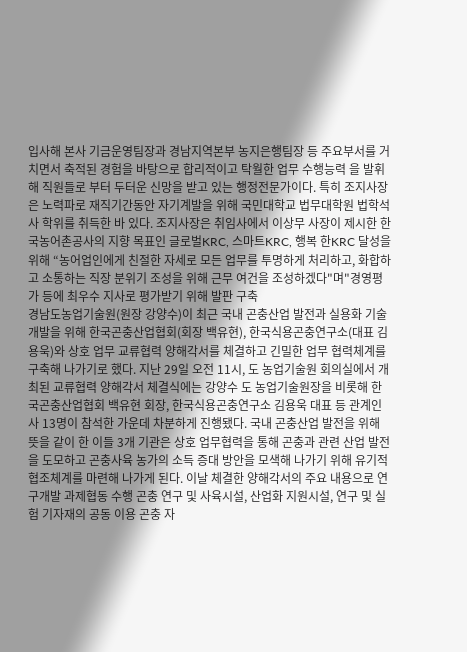입사해 본사 기금운영팀장과 경남지역본부 농지은행팀장 등 주요부서를 거치면서 축적된 경험을 바탕으로 합리적이고 탁월한 업무 수행능력 을 발휘해 직원들로 부터 두터운 신망을 받고 있는 행정전문가이다. 특히 조지사장은 노력파로 재직기간동안 자기계발을 위해 국민대학교 법무대학원 법학석사 학위를 취득한 바 있다. 조지사장은 취임사에서 이상무 사장이 제시한 한국농어촌공사의 지향 목표인 글로벌KRC, 스마트KRC, 행복 한KRC 달성을 위해 “농어업인에게 친절한 자세로 모든 업무를 투명하게 처리하고, 화합하고 소통하는 직장 분위기 조성을 위해 근무 여건을 조성하겠다"며"경영평가 등에 최우수 지사로 평가받기 위해 발판 구축
경남도농업기술원(원장 강양수)이 최근 국내 곤충산업 발전과 실용화 기술개발을 위해 한국곤충산업협회(회장 백유현), 한국식용곤충연구소(대표 김용욱)와 상호 업무 교류협력 양해각서를 체결하고 긴밀한 업무 협력체계를 구축해 나가기로 했다. 지난 29일 오전 11시, 도 농업기술원 회의실에서 개최된 교류협력 양해각서 체결식에는 강양수 도 농업기술원장을 비롯해 한국곤충산업협회 백유현 회장, 한국식용곤충연구소 김용욱 대표 등 관계인사 13명이 참석한 가운데 차분하게 진행됐다. 국내 곤충산업 발전을 위해 뜻을 같이 한 이들 3개 기관은 상호 업무협력을 통해 곤충과 관련 산업 발전을 도모하고 곤충사육 농가의 소득 증대 방안을 모색해 나가기 위해 유기적 협조체계를 마련해 나가게 된다. 이날 체결한 양해각서의 주요 내용으로 연구개발 과제협동 수행 곤충 연구 및 사육시설, 산업화 지원시설, 연구 및 실험 기자재의 공동 이용 곤충 자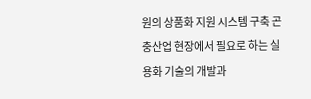원의 상품화 지원 시스템 구축 곤충산업 현장에서 필요로 하는 실용화 기술의 개발과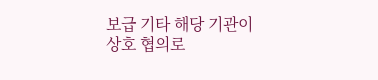보급 기타 해당 기관이 상호 협의로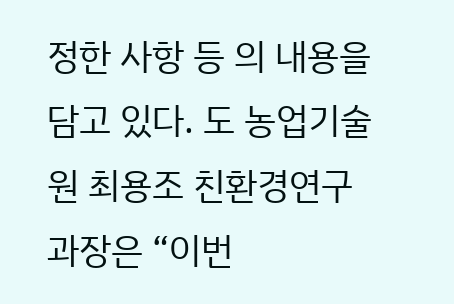정한 사항 등 의 내용을 담고 있다. 도 농업기술원 최용조 친환경연구과장은 “이번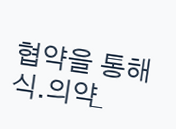협약을 통해 식․의약̶